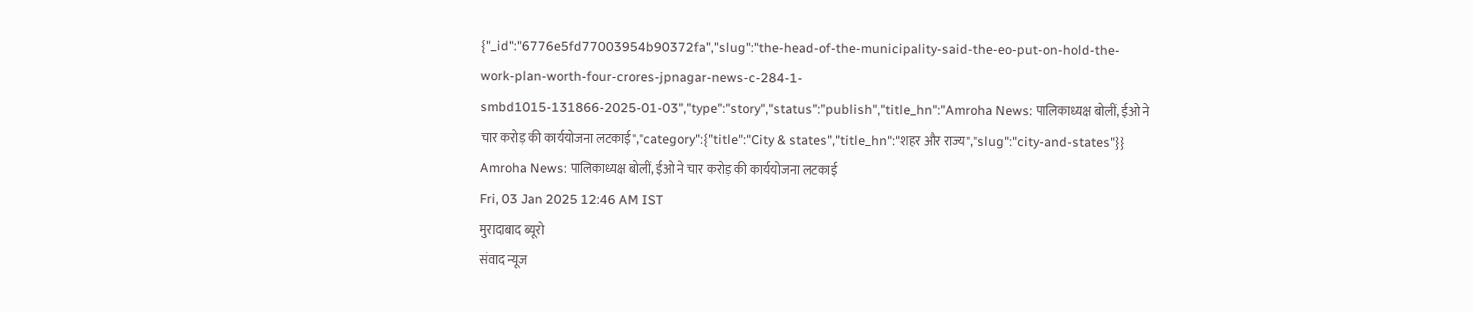{"_id":"6776e5fd77003954b90372fa","slug":"the-head-of-the-municipality-said-the-eo-put-on-hold-the-work-plan-worth-four-crores-jpnagar-news-c-284-1-smbd1015-131866-2025-01-03","type":"story","status":"publish","title_hn":"Amroha News: पालिकाध्यक्ष बोलीं, ईओ ने चार करोड़ की कार्ययोजना लटकाई","category":{"title":"City & states","title_hn":"शहर और राज्य","slug":"city-and-states"}}
Amroha News: पालिकाध्यक्ष बोलीं, ईओ ने चार करोड़ की कार्ययोजना लटकाई
Fri, 03 Jan 2025 12:46 AM IST
मुरादाबाद ब्यूरो
संवाद न्यूज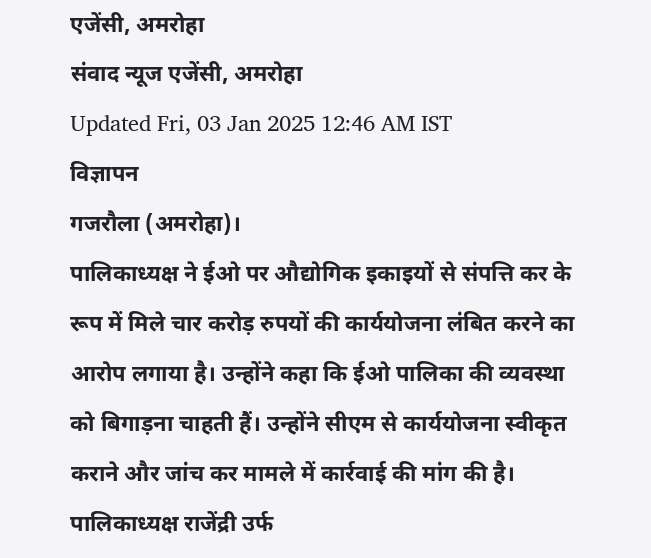एजेंसी, अमरोहा
संवाद न्यूज एजेंसी, अमरोहा
Updated Fri, 03 Jan 2025 12:46 AM IST
विज्ञापन
गजरौला (अमरोहा)।
पालिकाध्यक्ष ने ईओ पर औद्योगिक इकाइयों से संपत्ति कर के रूप में मिले चार करोड़ रुपयों की कार्ययोजना लंबित करने का आरोप लगाया है। उन्होंने कहा कि ईओ पालिका की व्यवस्था को बिगाड़ना चाहती हैं। उन्होंने सीएम से कार्ययोजना स्वीकृत कराने और जांच कर मामले में कार्रवाई की मांग की है।
पालिकाध्यक्ष राजेंद्री उर्फ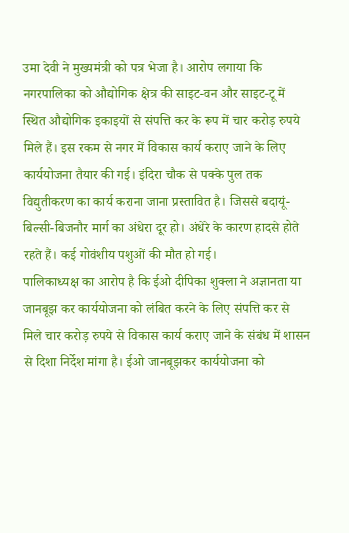उमा देवी ने मुख्यमंत्री को पत्र भेजा है। आरोप लगाया कि नगरपालिका को औद्योगिक क्षेत्र की साइट-वन और साइट-टू में स्थित औद्योगिक इकाइयों से संपत्ति कर के रूप में चार करोड़ रुपये मिले हैं। इस रकम से नगर में विकास कार्य कराए जाने के लिए कार्ययोजना तैयार की गई। इंदिरा चौक से पक्के पुल तक विद्युतीकरण का कार्य कराना जाना प्रस्तावित है। जिससे बदायूं-बिल्सी-बिजनौर मार्ग का अंधेरा दूर हो। अंधेरे के कारण हादसे होते रहते हैं। कई गोवंशीय पशुओं की मौत हो गई।
पालिकाध्यक्ष का आरोप है कि ईओ दीपिका शुक्ला ने अज्ञानता या जानबूझ कर कार्ययोजना को लंबित करने के लिए संपत्ति कर से मिले चार करोड़ रुपये से विकास कार्य कराए जाने के संबंध में शासन से दिशा निर्देश मांगा है। ईओ जानबूझकर कार्ययोजना को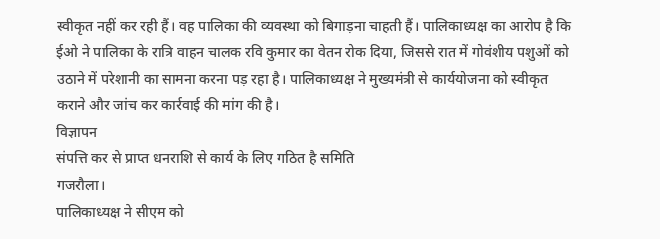स्वीकृत नहीं कर रही हैं। वह पालिका की व्यवस्था को बिगाड़ना चाहती हैं। पालिकाध्यक्ष का आरोप है कि ईओ ने पालिका के रात्रि वाहन चालक रवि कुमार का वेतन रोक दिया, जिससे रात में गोवंशीय पशुओं को उठाने में परेशानी का सामना करना पड़ रहा है। पालिकाध्यक्ष ने मुख्यमंत्री से कार्ययोजना को स्वीकृत कराने और जांच कर कार्रवाई की मांग की है।
विज्ञापन
संपत्ति कर से प्राप्त धनराशि से कार्य के लिए गठित है समिति
गजरौला।
पालिकाध्यक्ष ने सीएम को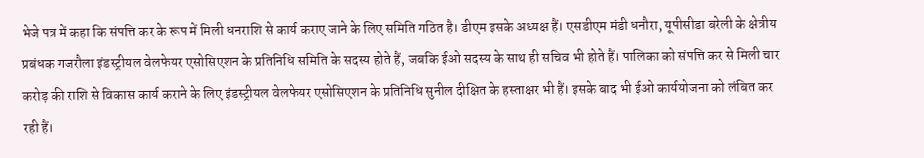भेजे पत्र में कहा कि संपत्ति कर के रूप में मिली धनराशि से कार्य कराए जाने के लिए समिति गठित है। डीएम इसके अध्यक्ष हैं। एसडीएम मंडी धनौरा, यूपीसीडा बरेली के क्षेत्रीय प्रबंधक गजरौला इंडस्ट्रीयल वेलफेयर एसोसिएशन के प्रतिनिधि समिति के सदस्य होते हैं, जबकि ईओ सदस्य के साथ ही सचिव भी होते हैं। पालिका को संपत्ति कर से मिली चार करोड़ की राशि से विकास कार्य कराने के लिए इंडस्ट्रीयल वेलफेयर एसोसिएशन के प्रतिनिधि सुनील दीक्षित के हस्ताक्षर भी हैं। इसके बाद भी ईओ कार्ययोजना को लंबित कर रही हैं।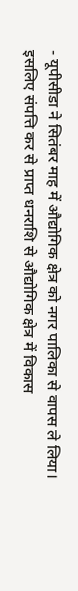- यूपीसीडा ने सितंबर माह में औद्योगिक क्षेत्र को नगर पालिका से वापस ले लिया। इसलिए संपत्ति कर से प्राप्त धनराशि से औद्योगिक क्षेत्र में विकास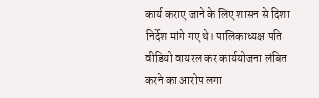कार्य कराए जाने के लिए शासन से दिशा निर्देश मांगे गए थे। पालिकाध्यक्ष पति वीडियो वायरल कर कार्ययोजना लंबित करने का आरोप लगा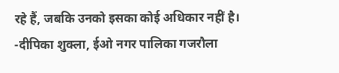रहे हैं, जबकि उनको इसका कोई अधिकार नहीं है। -दीपिका शुक्ला, ईओ नगर पालिका गजरौला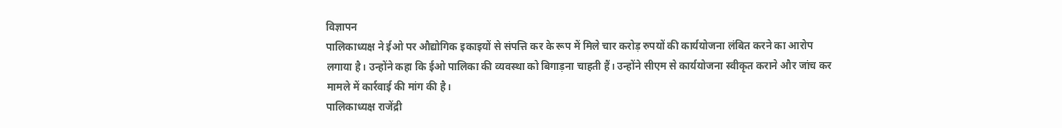विज्ञापन
पालिकाध्यक्ष ने ईओ पर औद्योगिक इकाइयों से संपत्ति कर के रूप में मिले चार करोड़ रुपयों की कार्ययोजना लंबित करने का आरोप लगाया है। उन्होंने कहा कि ईओ पालिका की व्यवस्था को बिगाड़ना चाहती हैं। उन्होंने सीएम से कार्ययोजना स्वीकृत कराने और जांच कर मामले में कार्रवाई की मांग की है।
पालिकाध्यक्ष राजेंद्री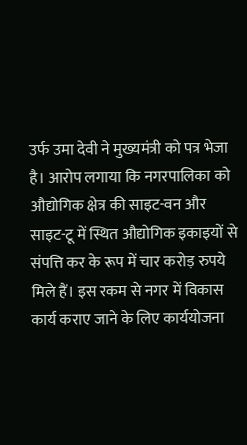उर्फ उमा देवी ने मुख्यमंत्री को पत्र भेजा है। आरोप लगाया कि नगरपालिका को औद्योगिक क्षेत्र की साइट-वन और साइट-टू में स्थित औद्योगिक इकाइयों से संपत्ति कर के रूप में चार करोड़ रुपये मिले हैं। इस रकम से नगर में विकास कार्य कराए जाने के लिए कार्ययोजना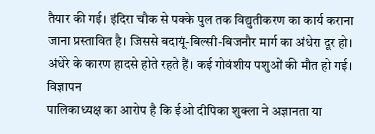तैयार की गई। इंदिरा चौक से पक्के पुल तक विद्युतीकरण का कार्य कराना जाना प्रस्तावित है। जिससे बदायूं-बिल्सी-बिजनौर मार्ग का अंधेरा दूर हो। अंधेरे के कारण हादसे होते रहते हैं। कई गोवंशीय पशुओं की मौत हो गई।
विज्ञापन
पालिकाध्यक्ष का आरोप है कि ईओ दीपिका शुक्ला ने अज्ञानता या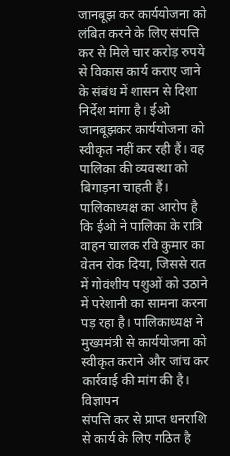जानबूझ कर कार्ययोजना को लंबित करने के लिए संपत्ति कर से मिले चार करोड़ रुपये से विकास कार्य कराए जाने के संबंध में शासन से दिशा निर्देश मांगा है। ईओ जानबूझकर कार्ययोजना को स्वीकृत नहीं कर रही हैं। वह पालिका की व्यवस्था को बिगाड़ना चाहती हैं। पालिकाध्यक्ष का आरोप है कि ईओ ने पालिका के रात्रि वाहन चालक रवि कुमार का वेतन रोक दिया, जिससे रात में गोवंशीय पशुओं को उठाने में परेशानी का सामना करना पड़ रहा है। पालिकाध्यक्ष ने मुख्यमंत्री से कार्ययोजना को स्वीकृत कराने और जांच कर कार्रवाई की मांग की है।
विज्ञापन
संपत्ति कर से प्राप्त धनराशि से कार्य के लिए गठित है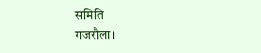समिति
गजरौला।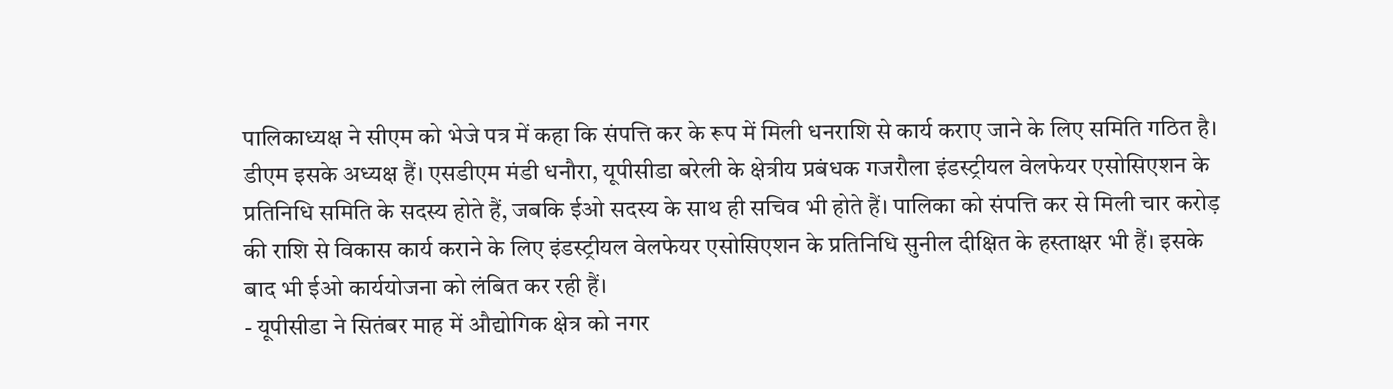पालिकाध्यक्ष ने सीएम को भेजे पत्र में कहा कि संपत्ति कर के रूप में मिली धनराशि से कार्य कराए जाने के लिए समिति गठित है। डीएम इसके अध्यक्ष हैं। एसडीएम मंडी धनौरा, यूपीसीडा बरेली के क्षेत्रीय प्रबंधक गजरौला इंडस्ट्रीयल वेलफेयर एसोसिएशन के प्रतिनिधि समिति के सदस्य होते हैं, जबकि ईओ सदस्य के साथ ही सचिव भी होते हैं। पालिका को संपत्ति कर से मिली चार करोड़ की राशि से विकास कार्य कराने के लिए इंडस्ट्रीयल वेलफेयर एसोसिएशन के प्रतिनिधि सुनील दीक्षित के हस्ताक्षर भी हैं। इसके बाद भी ईओ कार्ययोजना को लंबित कर रही हैं।
- यूपीसीडा ने सितंबर माह में औद्योगिक क्षेत्र को नगर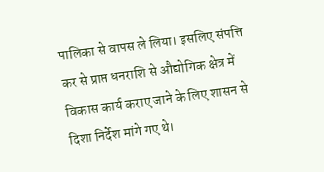पालिका से वापस ले लिया। इसलिए संपत्ति कर से प्राप्त धनराशि से औद्योगिक क्षेत्र में विकास कार्य कराए जाने के लिए शासन से दिशा निर्देश मांगे गए थे।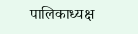पालिकाध्यक्ष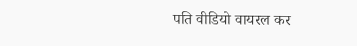पति वीडियो वायरल कर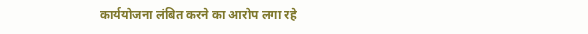कार्ययोजना लंबित करने का आरोप लगा रहे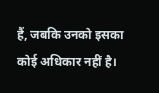हैं, जबकि उनको इसका कोई अधिकार नहीं है।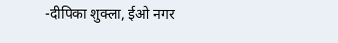-दीपिका शुक्ला, ईओ नगर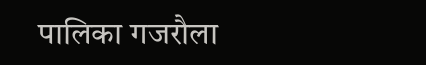पालिका गजरौला